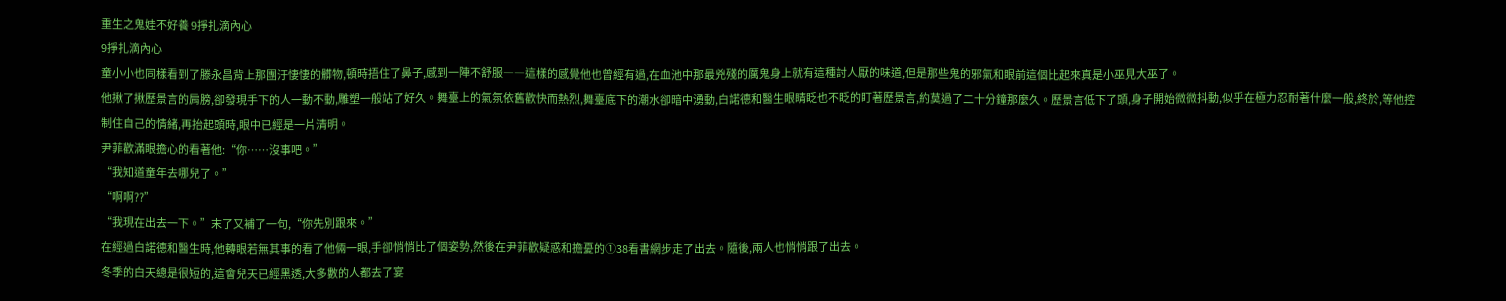重生之鬼娃不好養 9掙扎滴內心
9掙扎滴內心
童小小也同樣看到了滕永昌背上那團汙悽悽的髒物,頓時捂住了鼻子,感到一陣不舒服――這樣的感覺他也曾經有過,在血池中那最兇殘的厲鬼身上就有這種討人厭的味道,但是那些鬼的邪氣和眼前這個比起來真是小巫見大巫了。
他揪了揪歷景言的肩膀,卻發現手下的人一動不動,雕塑一般站了好久。舞臺上的氣氛依舊歡快而熱烈,舞臺底下的潮水卻暗中湧動,白諾德和醫生眼睛眨也不眨的盯著歷景言,約莫過了二十分鐘那麼久。歷景言低下了頭,身子開始微微抖動,似乎在極力忍耐著什麼一般,終於,等他控制住自己的情緒,再抬起頭時,眼中已經是一片清明。
尹菲歡滿眼擔心的看著他:“你……沒事吧。”
“我知道童年去哪兒了。”
“啊啊??”
“我現在出去一下。”末了又補了一句,“你先別跟來。”
在經過白諾德和醫生時,他轉眼若無其事的看了他倆一眼,手卻悄悄比了個姿勢,然後在尹菲歡疑惑和擔憂的①38看書網步走了出去。隨後,兩人也悄悄跟了出去。
冬季的白天總是很短的,這會兒天已經黑透,大多數的人都去了宴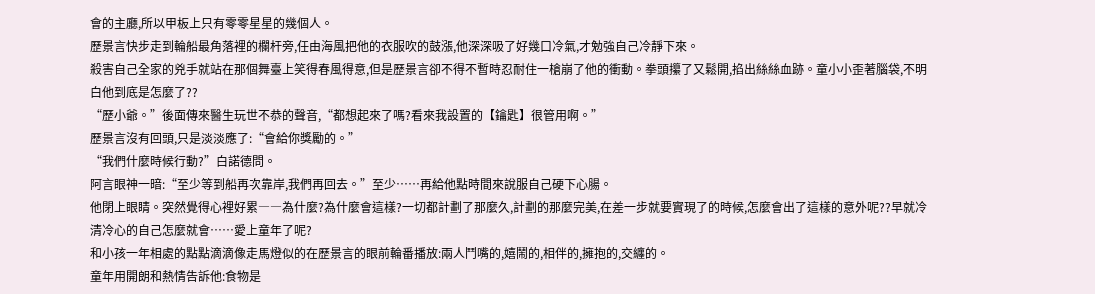會的主廳,所以甲板上只有零零星星的幾個人。
歷景言快步走到輪船最角落裡的欄杆旁,任由海風把他的衣服吹的鼓漲,他深深吸了好幾口冷氣,才勉強自己冷靜下來。
殺害自己全家的兇手就站在那個舞臺上笑得春風得意,但是歷景言卻不得不暫時忍耐住一槍崩了他的衝動。拳頭攥了又鬆開,掐出絲絲血跡。童小小歪著腦袋,不明白他到底是怎麼了??
“歷小爺。”後面傳來醫生玩世不恭的聲音,“都想起來了嗎?看來我設置的【鑰匙】很管用啊。”
歷景言沒有回頭,只是淡淡應了:“會給你獎勵的。”
“我們什麼時候行動?”白諾德問。
阿言眼神一暗:“至少等到船再次靠岸,我們再回去。”至少……再給他點時間來說服自己硬下心腸。
他閉上眼睛。突然覺得心裡好累――為什麼?為什麼會這樣?一切都計劃了那麼久,計劃的那麼完美,在差一步就要實現了的時候,怎麼會出了這樣的意外呢??早就冷清冷心的自己怎麼就會……愛上童年了呢?
和小孩一年相處的點點滴滴像走馬燈似的在歷景言的眼前輪番播放:兩人鬥嘴的,嬉鬧的,相伴的,擁抱的,交纏的。
童年用開朗和熱情告訴他:食物是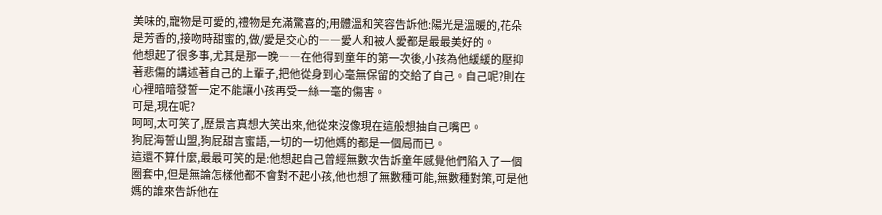美味的,寵物是可愛的,禮物是充滿驚喜的;用體溫和笑容告訴他:陽光是溫暖的,花朵是芳香的,接吻時甜蜜的,做/愛是交心的――愛人和被人愛都是最最美好的。
他想起了很多事,尤其是那一晚――在他得到童年的第一次後,小孩為他緩緩的壓抑著悲傷的講述著自己的上輩子,把他從身到心毫無保留的交給了自己。自己呢?則在心裡暗暗發誓一定不能讓小孩再受一絲一毫的傷害。
可是,現在呢?
呵呵,太可笑了,歷景言真想大笑出來,他從來沒像現在這般想抽自己嘴巴。
狗屁海誓山盟,狗屁甜言蜜語,一切的一切他媽的都是一個局而已。
這還不算什麼,最最可笑的是:他想起自己曾經無數次告訴童年感覺他們陷入了一個圈套中,但是無論怎樣他都不會對不起小孩,他也想了無數種可能,無數種對策,可是他媽的誰來告訴他在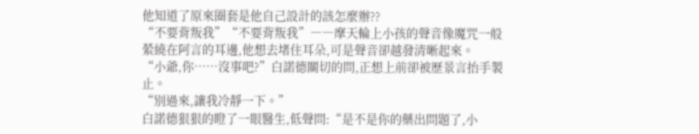他知道了原來圈套是他自己設計的該怎麼辦??
“不要背叛我”“不要背叛我”――摩天輪上小孩的聲音像魔咒一般縈繞在阿言的耳邊,他想去堵住耳朵,可是聲音卻越發清晰起來。
“小爺,你……沒事吧?”白諾德關切的問,正想上前卻被歷景言抬手製止。
“別過來,讓我冷靜一下。”
白諾德狠狠的瞪了一眼醫生,低聲問:“是不是你的藥出問題了,小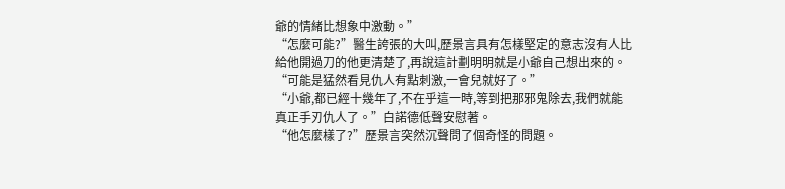爺的情緒比想象中激動。”
“怎麼可能?”醫生誇張的大叫,歷景言具有怎樣堅定的意志沒有人比給他開過刀的他更清楚了,再說這計劃明明就是小爺自己想出來的。“可能是猛然看見仇人有點刺激,一會兒就好了。”
“小爺,都已經十幾年了,不在乎這一時,等到把那邪鬼除去,我們就能真正手刃仇人了。”白諾德低聲安慰著。
“他怎麼樣了?”歷景言突然沉聲問了個奇怪的問題。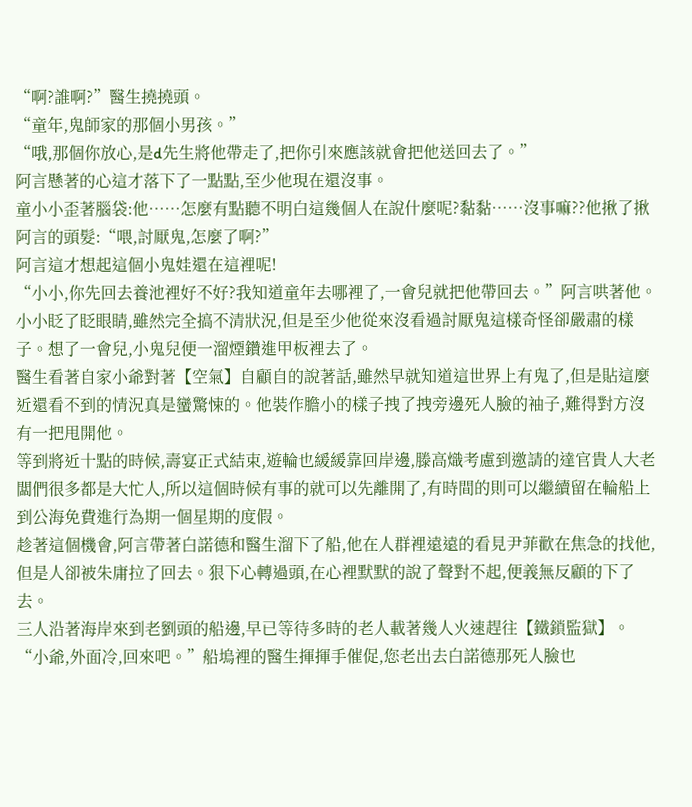“啊?誰啊?”醫生撓撓頭。
“童年,鬼師家的那個小男孩。”
“哦,那個你放心,是d先生將他帶走了,把你引來應該就會把他送回去了。”
阿言懸著的心這才落下了一點點,至少他現在還沒事。
童小小歪著腦袋:他……怎麼有點聽不明白這幾個人在說什麼呢?黏黏……沒事嘛??他揪了揪阿言的頭髮:“喂,討厭鬼,怎麼了啊?”
阿言這才想起這個小鬼娃還在這裡呢!
“小小,你先回去養池裡好不好?我知道童年去哪裡了,一會兒就把他帶回去。”阿言哄著他。
小小眨了眨眼睛,雖然完全搞不清狀況,但是至少他從來沒看過討厭鬼這樣奇怪卻嚴肅的樣子。想了一會兒,小鬼兒便一溜煙鑽進甲板裡去了。
醫生看著自家小爺對著【空氣】自顧自的說著話,雖然早就知道這世界上有鬼了,但是貼這麼近還看不到的情況真是蠻驚悚的。他裝作膽小的樣子拽了拽旁邊死人臉的袖子,難得對方沒有一把甩開他。
等到將近十點的時候,壽宴正式結束,遊輪也緩緩靠回岸邊,滕高熾考慮到邀請的達官貴人大老闆們很多都是大忙人,所以這個時候有事的就可以先離開了,有時間的則可以繼續留在輪船上到公海免費進行為期一個星期的度假。
趁著這個機會,阿言帶著白諾德和醫生溜下了船,他在人群裡遠遠的看見尹菲歡在焦急的找他,但是人卻被朱庸拉了回去。狠下心轉過頭,在心裡默默的說了聲對不起,便義無反顧的下了去。
三人沿著海岸來到老劉頭的船邊,早已等待多時的老人載著幾人火速趕往【鐵鎖監獄】。
“小爺,外面冷,回來吧。”船塢裡的醫生揮揮手催促,您老出去白諾德那死人臉也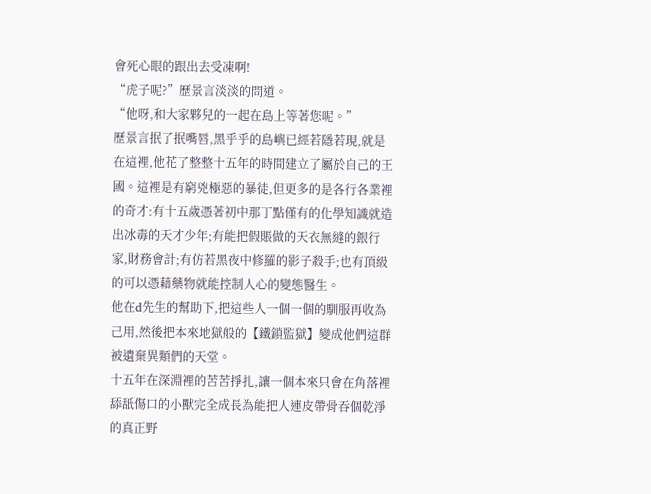會死心眼的跟出去受凍啊!
“虎子呢?”歷景言淡淡的問道。
“他呀,和大家夥兒的一起在島上等著您呢。”
歷景言抿了抿嘴唇,黑乎乎的島嶼已經若隱若現,就是在這裡,他花了整整十五年的時間建立了屬於自己的王國。這裡是有窮兇極惡的暴徒,但更多的是各行各業裡的奇才:有十五歲憑著初中那丁點僅有的化學知識就造出冰毒的天才少年;有能把假賬做的天衣無縫的銀行家,財務會計;有仿若黑夜中修羅的影子殺手;也有頂級的可以憑藉藥物就能控制人心的變態醫生。
他在d先生的幫助下,把這些人一個一個的馴服再收為己用,然後把本來地獄般的【鐵鎖監獄】變成他們這群被遺棄異類們的天堂。
十五年在深淵裡的苦苦掙扎,讓一個本來只會在角落裡舔舐傷口的小獸完全成長為能把人連皮帶骨吞個乾淨的真正野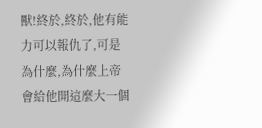獸!終於,終於,他有能力可以報仇了,可是為什麼,為什麼上帝會給他開這麼大一個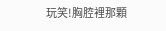玩笑!胸腔裡那顆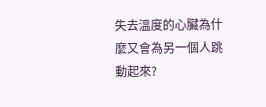失去溫度的心臟為什麼又會為另一個人跳動起來?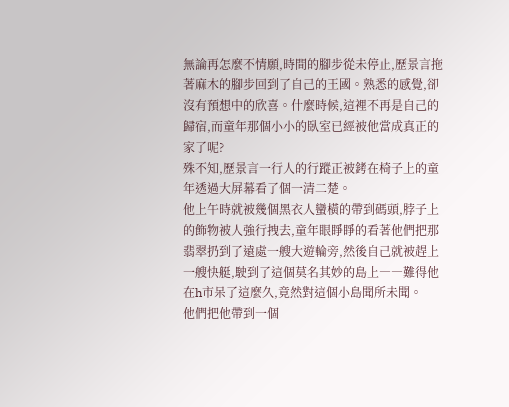無論再怎麼不情願,時間的腳步從未停止,歷景言拖著麻木的腳步回到了自己的王國。熟悉的感覺,卻沒有預想中的欣喜。什麼時候,這裡不再是自己的歸宿,而童年那個小小的臥室已經被他當成真正的家了呢?
殊不知,歷景言一行人的行蹤正被銬在椅子上的童年透過大屏幕看了個一清二楚。
他上午時就被幾個黑衣人蠻橫的帶到碼頭,脖子上的飾物被人強行拽去,童年眼睜睜的看著他們把那翡翠扔到了遠處一艘大遊輪旁,然後自己就被趕上一艘快艇,駛到了這個莫名其妙的島上――難得他在h市呆了這麼久,竟然對這個小島聞所未聞。
他們把他帶到一個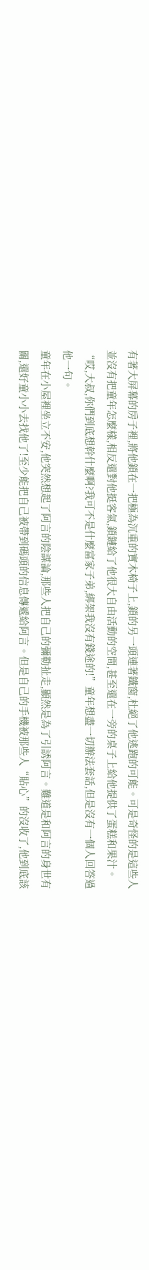有著大屏幕的房子裡,將他鎖在一把極為沉重的實木椅子上,鎖的另一頭連著鐵窗,杜絕了他逃跑的可能。可是奇怪的是這些人並沒有把童年怎麼樣,相反還對他挺客氣,鎖鏈給了他很大自由活動的空間,甚至還在一旁的桌子上給他提供了蛋糕和果汁。
“哎,大叔,你們到底想幹什麼啊?我可不是什麼富家子弟,綁架我沒有錢途的!”童年想盡一切辦法套話,但是沒有一個人回答過他一句。
童年在小屋裡坐立不安,他突然想起了阿言的陰謀論,那些人把自己的彌勒扯走,顯然是為了引誘阿言。難道是和阿言的身世有關,還好童小小去找他了!至少能把自己被帶到碼頭的信息傳遞給阿言。但是自己的手機被那些人“貼心”的沒收了,他到底該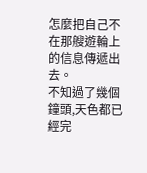怎麼把自己不在那艘遊輪上的信息傳遞出去。
不知過了幾個鐘頭,天色都已經完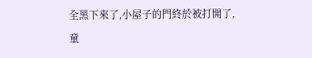全黑下來了,小屋子的門終於被打開了,童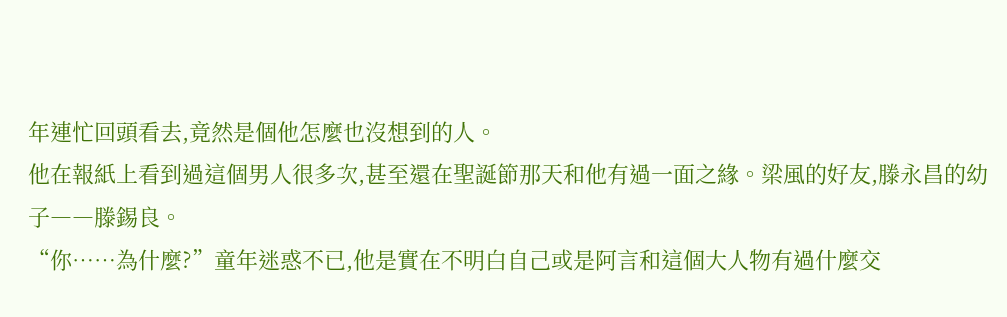年連忙回頭看去,竟然是個他怎麼也沒想到的人。
他在報紙上看到過這個男人很多次,甚至還在聖誕節那天和他有過一面之緣。梁風的好友,滕永昌的幼子――滕錫良。
“你……為什麼?”童年迷惑不已,他是實在不明白自己或是阿言和這個大人物有過什麼交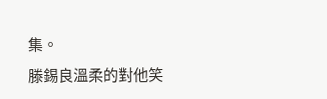集。
滕錫良溫柔的對他笑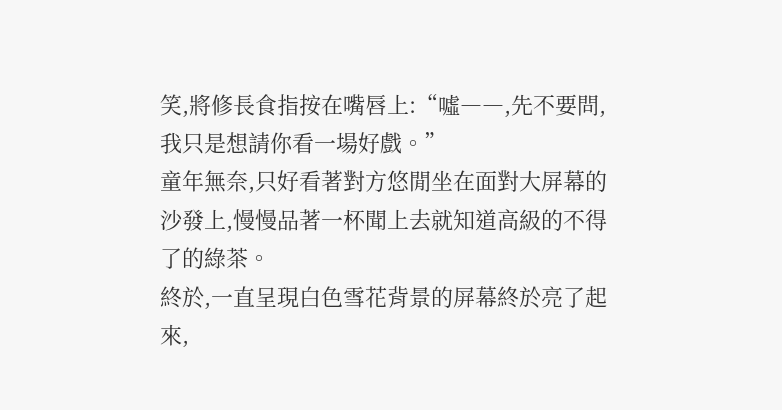笑,將修長食指按在嘴唇上:“噓――,先不要問,我只是想請你看一場好戲。”
童年無奈,只好看著對方悠閒坐在面對大屏幕的沙發上,慢慢品著一杯聞上去就知道高級的不得了的綠茶。
終於,一直呈現白色雪花背景的屏幕終於亮了起來,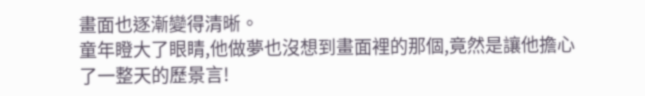畫面也逐漸變得清晰。
童年瞪大了眼睛,他做夢也沒想到畫面裡的那個,竟然是讓他擔心了一整天的歷景言!